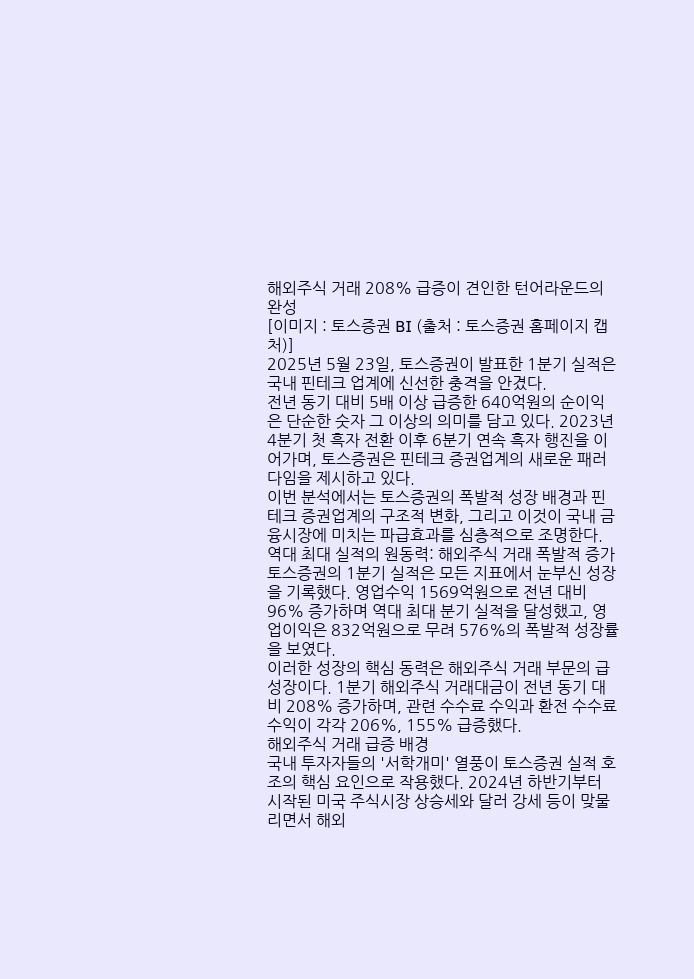해외주식 거래 208% 급증이 견인한 턴어라운드의 완성
[이미지 : 토스증권 BI (출처 : 토스증권 홈페이지 캡처)]
2025년 5월 23일, 토스증권이 발표한 1분기 실적은 국내 핀테크 업계에 신선한 충격을 안겼다.
전년 동기 대비 5배 이상 급증한 640억원의 순이익은 단순한 숫자 그 이상의 의미를 담고 있다. 2023년 4분기 첫 흑자 전환 이후 6분기 연속 흑자 행진을 이어가며, 토스증권은 핀테크 증권업계의 새로운 패러다임을 제시하고 있다.
이번 분석에서는 토스증권의 폭발적 성장 배경과 핀테크 증권업계의 구조적 변화, 그리고 이것이 국내 금융시장에 미치는 파급효과를 심층적으로 조명한다.
역대 최대 실적의 원동력: 해외주식 거래 폭발적 증가
토스증권의 1분기 실적은 모든 지표에서 눈부신 성장을 기록했다. 영업수익 1569억원으로 전년 대비 96% 증가하며 역대 최대 분기 실적을 달성했고, 영업이익은 832억원으로 무려 576%의 폭발적 성장률을 보였다.
이러한 성장의 핵심 동력은 해외주식 거래 부문의 급성장이다. 1분기 해외주식 거래대금이 전년 동기 대비 208% 증가하며, 관련 수수료 수익과 환전 수수료 수익이 각각 206%, 155% 급증했다.
해외주식 거래 급증 배경
국내 투자자들의 '서학개미' 열풍이 토스증권 실적 호조의 핵심 요인으로 작용했다. 2024년 하반기부터 시작된 미국 주식시장 상승세와 달러 강세 등이 맞물리면서 해외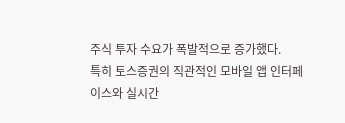주식 투자 수요가 폭발적으로 증가했다.
특히 토스증권의 직관적인 모바일 앱 인터페이스와 실시간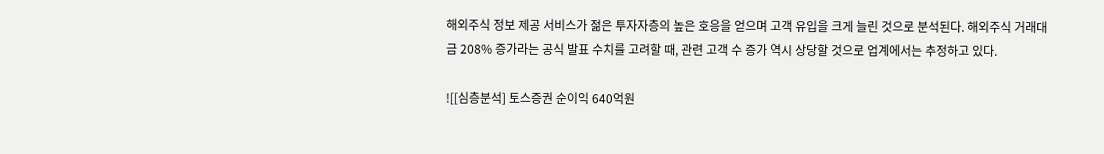해외주식 정보 제공 서비스가 젊은 투자자층의 높은 호응을 얻으며 고객 유입을 크게 늘린 것으로 분석된다. 해외주식 거래대금 208% 증가라는 공식 발표 수치를 고려할 때, 관련 고객 수 증가 역시 상당할 것으로 업계에서는 추정하고 있다.

![[심층분석] 토스증권 순이익 640억원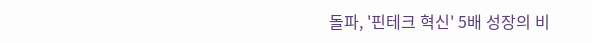돌파, '핀테크 혁신' 5배 성장의 비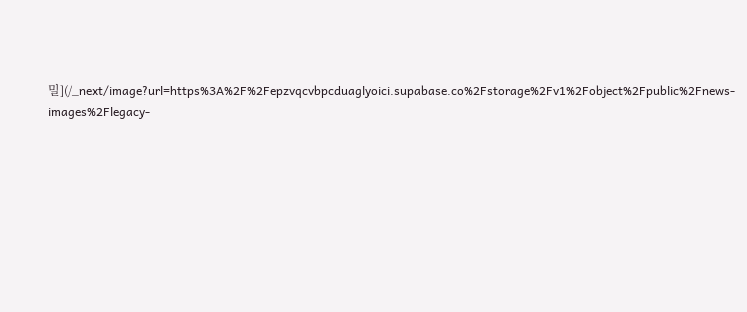밀](/_next/image?url=https%3A%2F%2Fepzvqcvbpcduaglyoici.supabase.co%2Fstorage%2Fv1%2Fobject%2Fpublic%2Fnews-images%2Flegacy-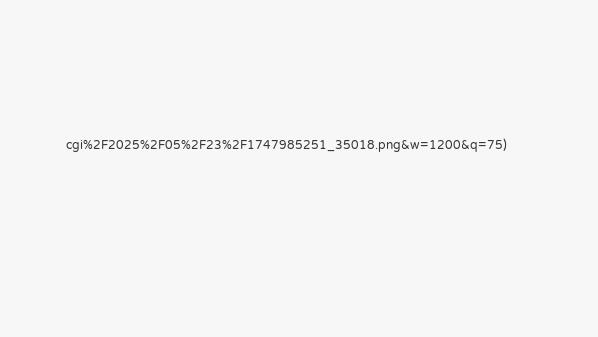cgi%2F2025%2F05%2F23%2F1747985251_35018.png&w=1200&q=75)